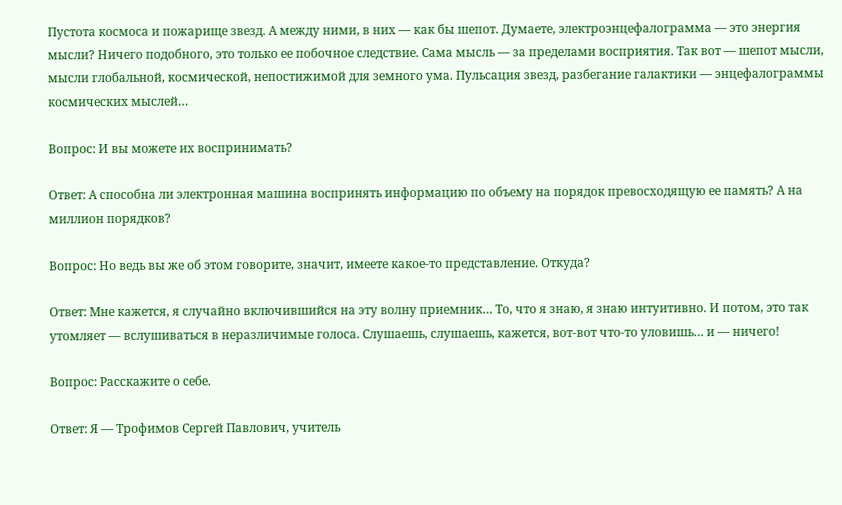Пустота космоса и пожарище звезд. А между ними, в них — как бы шепот. Думаете, электроэнцефалограмма — это энергия мысли? Ничего подобного, это только ее побочное следствие. Сама мысль — за пределами восприятия. Так вот — шепот мысли, мысли глобальной, космической, непостижимой для земного ума. Пульсация звезд, разбегание галактики — энцефалограммы космических мыслей…

Вопрос: И вы можете их воспринимать?

Ответ: А способна ли электронная машина воспринять информацию по объему на порядок превосходящую ее память? А на миллион порядков?

Вопрос: Но ведь вы же об этом говорите, значит, имеете какое-то представление. Откуда?

Ответ: Мне кажется, я случайно включившийся на эту волну приемник… То, что я знаю, я знаю интуитивно. И потом, это так утомляет — вслушиваться в неразличимые голоса. Слушаешь, слушаешь, кажется, вот-вот что-то уловишь… и — ничего!

Вопрос: Расскажите о себе.

Ответ: Я — Трофимов Сергей Павлович, учитель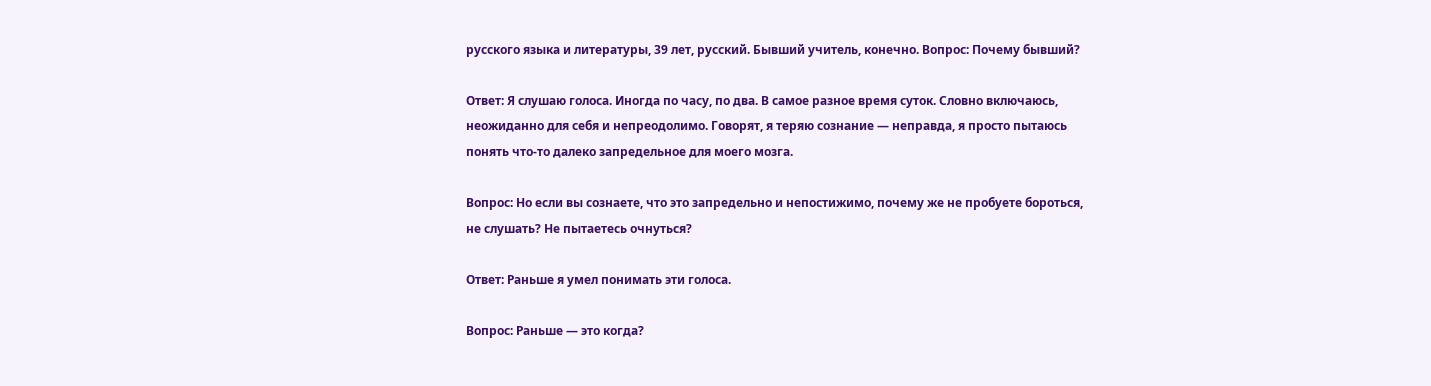русского языка и литературы, 39 лет, русский. Бывший учитель, конечно. Вопрос: Почему бывший?

Ответ: Я слушаю голоса. Иногда по часу, по два. В самое разное время суток. Словно включаюсь, неожиданно для себя и непреодолимо. Говорят, я теряю сознание — неправда, я просто пытаюсь понять что-то далеко запредельное для моего мозга.

Вопрос: Но если вы сознаете, что это запредельно и непостижимо, почему же не пробуете бороться, не слушать? Не пытаетесь очнуться?

Ответ: Раньше я умел понимать эти голоса.

Вопрос: Раньше — это когда?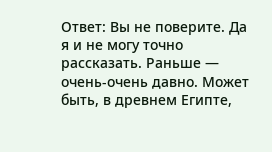Ответ: Вы не поверите. Да я и не могу точно рассказать. Раньше — очень-очень давно. Может быть, в древнем Египте,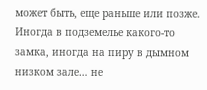может быть, еще раньше или позже. Иногда в подземелье какого-то замка, иногда на пиру в дымном низком зале… не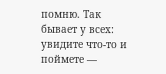помню. Так бывает у всех: увидите что-то и поймете —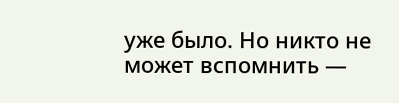уже было. Но никто не может вспомнить —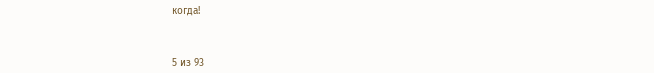когда!



5 из 93